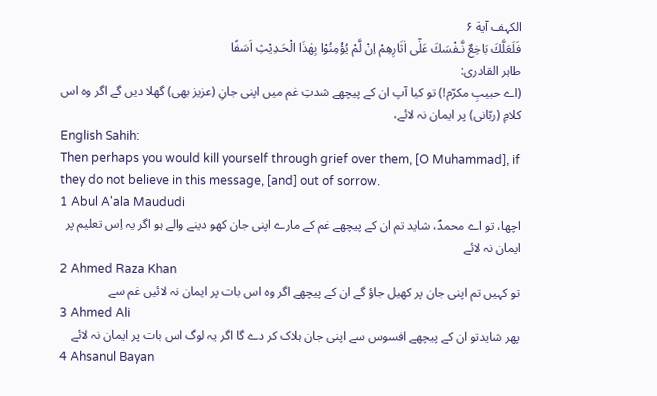الکہف آية ۶
فَلَعَلَّكَ بَاخِعٌ نَّـفْسَكَ عَلٰۤى اٰثَارِهِمْ اِنْ لَّمْ يُؤْمِنُوْا بِهٰذَا الْحَـدِيْثِ اَسَفًا
طاہر القادری:
(اے حبیبِ مکرّم!) تو کیا آپ ان کے پیچھے شدتِ غم میں اپنی جانِ (عزیز بھی) گھلا دیں گے اگر وہ اس کلامِ (ربّانی) پر ایمان نہ لائے،
English Sahih:
Then perhaps you would kill yourself through grief over them, [O Muhammad], if they do not believe in this message, [and] out of sorrow.
1 Abul A'ala Maududi
اچھا، تو اے محمدؐ، شاید تم ان کے پیچھے غم کے مارے اپنی جان کھو دینے والے ہو اگر یہ اِس تعلیم پر ایمان نہ لائے
2 Ahmed Raza Khan
تو کہیں تم اپنی جان پر کھیل جاؤ گے ان کے پیچھے اگر وہ اس بات پر ایمان نہ لائیں غم سے
3 Ahmed Ali
پھر شایدتو ان کے پیچھے افسوس سے اپنی جان ہلاک کر دے گا اگر یہ لوگ اس بات پر ایمان نہ لائے
4 Ahsanul Bayan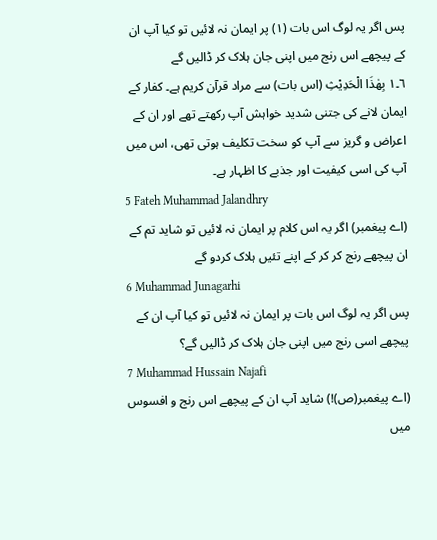پس اگر یہ لوگ اس بات (١) پر ایمان نہ لائیں تو کیا آپ ان کے پیچھے اس رنج میں اپنی جان ہلاک کر ڈالیں گے
٦۔١ بِھٰذَا الْحَدِیْثِ (اس بات) سے مراد قرآن کریم ہے۔ کفار کے ایمان لانے کی جتنی شدید خواہش آپ رکھتے تھے اور ان کے اعراض و گریز سے آپ کو سخت تکلیف ہوتی تھی، اس میں آپ کی اسی کیفیت اور جذبے کا اظہار ہے۔
5 Fateh Muhammad Jalandhry
(اے پیغمبر) اگر یہ اس کلام پر ایمان نہ لائیں تو شاید تم کے ان پیچھے رنج کر کر کے اپنے تئیں ہلاک کردو گے
6 Muhammad Junagarhi
پس اگر یہ لوگ اس بات پر ایمان نہ لائیں تو کیا آپ ان کے پیچھے اسی رنج میں اپنی جان ہلاک کر ڈالیں گے؟
7 Muhammad Hussain Najafi
(اے پیغمبر(ص)!) شاید آپ ان کے پیچھے اس رنج و افسوس میں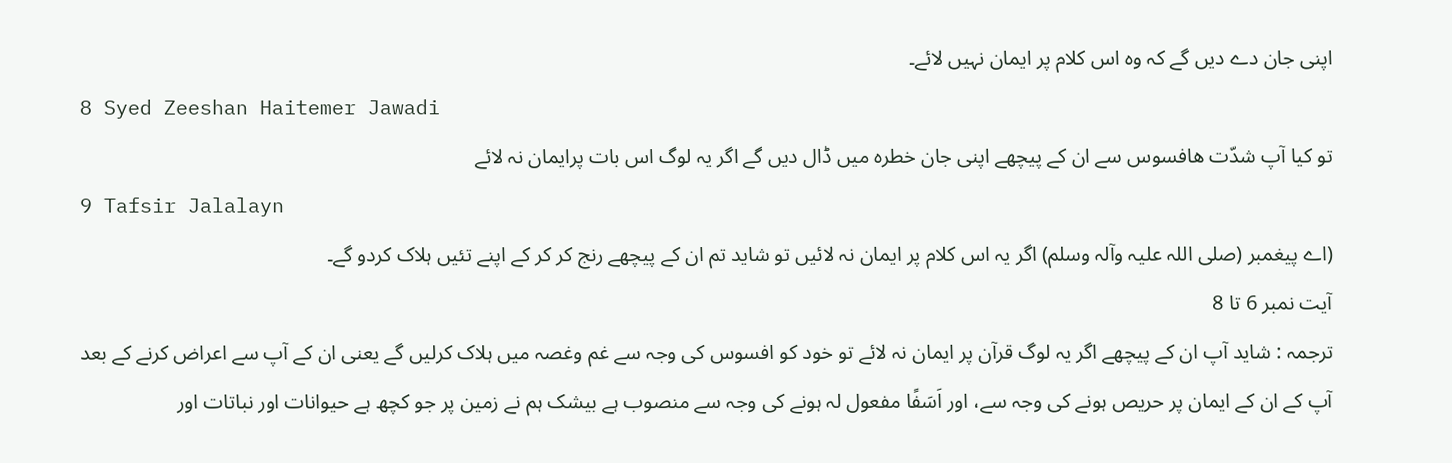اپنی جان دے دیں گے کہ وہ اس کلام پر ایمان نہیں لائے۔
8 Syed Zeeshan Haitemer Jawadi
تو کیا آپ شدّت هافسوس سے ان کے پیچھے اپنی جان خطرہ میں ڈال دیں گے اگر یہ لوگ اس بات پرایمان نہ لائے
9 Tafsir Jalalayn
(اے پیغمبر (صلی اللہ علیہ وآلہ وسلم) اگر یہ اس کلام پر ایمان نہ لائیں تو شاید تم ان کے پیچھے رنج کر کر کے اپنے تئیں ہلاک کردو گے۔
آیت نمبر 6 تا 8
ترجمہ : شاید آپ ان کے پیچھے اگر یہ لوگ قرآن پر ایمان نہ لائے تو خود کو افسوس کی وجہ سے غم وغصہ میں ہلاک کرلیں گے یعنی ان کے آپ سے اعراض کرنے کے بعد آپ کے ان کے ایمان پر حریص ہونے کی وجہ سے، اور اَسَفًا مفعول لہ ہونے کی وجہ سے منصوب ہے بیشک ہم نے زمین پر جو کچھ ہے حیوانات اور نباتات اور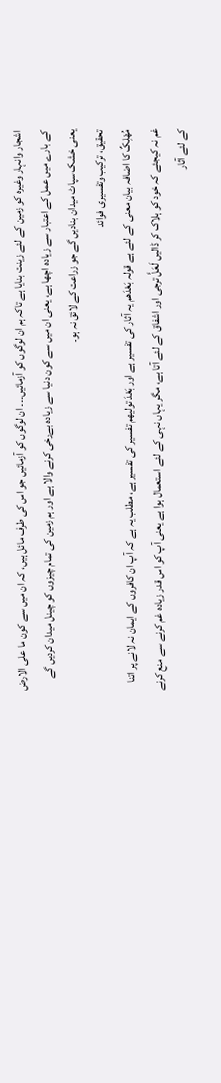اشجار وانہار وغیرہ کو زمین کے لئے زینت بنایا ہے تاکہ ہم ان لوگوں کو آزمائیں۔۔۔ ان لوگوں کو آزمائیں جو اس کی طرف مائل ہیں، کہ ان میں سے کون ما علی الارض کے بارے میں عمل کے اعتبار سے زیادہ اچھا ہے، یعنی ان میں سے کون دنیا سے زیادہ بےرخی کرنے والا ہے اور ہم زمین کی تمام چیزوں کو چینل میدان کردیں گے یعنی خشک سپاٹ میدان بنادیں گے جو زراعت کے لائق نہ ہو۔
تحقیق، ترکیب وتفسیری فوائد
مُھْلِکٌ کا اضافہ بیان معنی کے لئے ہے قولہ بَعْدَھم یہ آثار کی تفسیر ہے اور بَعْدَ تولیھم تفسیر کی تفسیر ہے، مطلب یہ ہے کہ آپ ان کافروں کے ایمان نہ لانے پر اتنا غم نہ کیجئے کہ خود کو ہلاک کر ڈالیں لَعَلَّ ترجی اور اشفاق کے لئے آتا ہے، مگر یہاں نہی کے لئے استعمال ہوا ہے یعنی آپ کو اس قدر زیادہ غم کرنے سے منع کرنے کے لئے آثار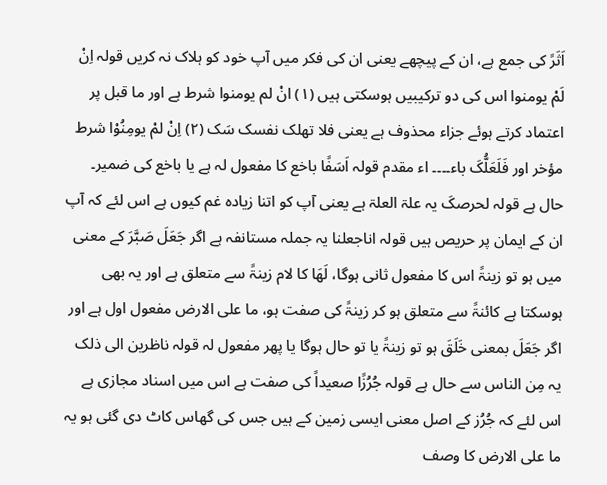اَثَرً کی جمع ہے، ان کے پیچھے یعنی ان کی فکر میں آپ خود کو ہلاک نہ کریں قولہ اِنْ لَمْ یومنوا اس کی دو ترکیبیں ہوسکتی ہیں (١) انْ لم یومنوا شرط ہے اور ما قبل پر اعتماد کرتے ہوئے جزاء محذوف ہے یعنی فلا تھلک نفسک سَک (٢) اِنْ لمْ یومِنُوْا شرط مؤخر اور فَلَعَلُّکَ باء۔۔۔۔ اء مقدم قولہ اَسَفًا باخع کا مفعول لہ ہے یا باخع کی ضمیر۔ حال ہے قولہ لحرصکَ یہ علۃ العلۃ ہے یعنی آپ کو اتنا زیادہ غم کیوں ہے اس لئے کہ آپ ان کے ایمان پر حریص ہیں قولہ اناجعلنا یہ جملہ مستانفہ ہے اگر جَعَلَ صَبَّرَ کے معنی میں ہو تو زینۃً اس کا مفعول ثانی ہوگا، لَھَا کا لام زینۃً سے متعلق ہے اور یہ بھی ہوسکتا ہے کائنۃً سے متعلق ہو کر زینۃً کی صفت ہو، ما علی الارض مفعول اول ہے اور اگر جَعَلَ بمعنی خَلَقَ ہو تو زینۃً یا تو حال ہوگا یا پھر مفعول لہ قولہ ناظرین الی ذلک یہ مِن الناس سے حال ہے قولہ جُرُزًا صعیداً کی صفت ہے اس میں اسناد مجازی ہے اس لئے کہ جُرُز کے اصل معنی ایسی زمین کے ہیں جس کی گھاس کاٹ دی گئی ہو یہ ما علی الارض کا وصف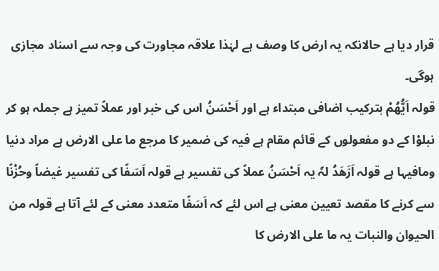قرار دیا ہے حالانکہ یہ ارض کا وصف ہے لہٰذا علاقہ مجاورت کی وجہ سے اسناد مجازی ہوگی۔
قولہ اَیُّھُمْ بترکیب اضافی مبتداء ہے اور اَحْسَنُ اس کی خبر اور عملاً تمیز ہے جملہ ہو کر نبلوْا کے دو مفعولوں کے قائم مقام ہے فیہ کی ضمیر کا مرجع ما علی الارض ہے مراد دنیا ومافیہا ہے قولہ اَزَھَدُ لہٗ یہ اَحْسَنُ عملاً کی تفسیر ہے قولہ اَسَفًا کی تفسیر غیضاً وحُزْنًا سے کرنے کا مقصد تعیین معنی ہے اس لئے کہ اَسَفًا متعدد معنی کے لئے آتا ہے قولہ من الحیوان والنبات یہ ما علی الارض کا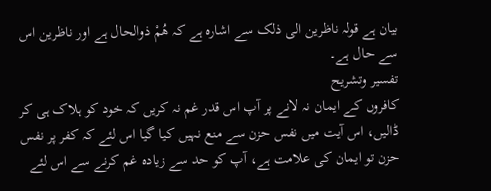بیان ہے قولہ ناظرین الی ذلک سے اشارہ ہے کہ ھُمْ ذوالحال ہے اور ناظرین اس سے حال ہے۔
تفسیر وتشریح
کافروں کے ایمان نہ لانے پر آپ اس قدر غم نہ کریں کہ خود کو ہلاک ہی کر ڈالیں، اس آیت میں نفس حزن سے منع نہیں کیا گیا اس لئے کہ کفر پر نفس حزن تو ایمان کی علامت ہے، آپ کو حد سے زیادہ غم کرنے سے اس لئے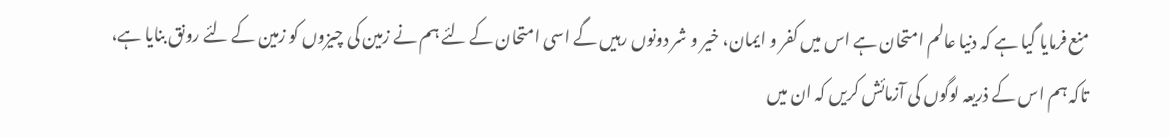منع فرمایا گیا ہے کہ دنیا عالم امتحان ہے اس میں کفر و ایمان، خیر و شر دونوں رہیں گے اسی امتحان کے لئے ہم نے زمین کی چیزوں کو زمین کے لئے رونق بنایا ہے، تاکہ ہم اس کے ذریعہ لوگوں کی آزمائش کریں کہ ان میں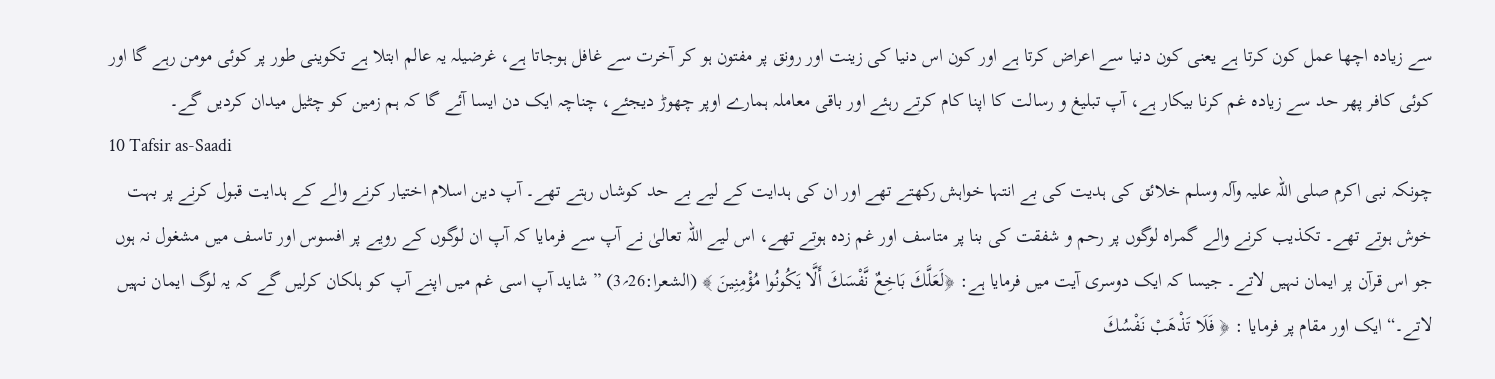سے زیادہ اچھا عمل کون کرتا ہے یعنی کون دنیا سے اعراض کرتا ہے اور کون اس دنیا کی زینت اور رونق پر مفتون ہو کر آخرت سے غافل ہوجاتا ہے، غرضیلہ یہ عالم ابتلا ہے تکوینی طور پر کوئی مومن رہے گا اور کوئی کافر پھر حد سے زیادہ غم کرنا بیکار ہے، آپ تبلیغ و رسالت کا اپنا کام کرتے رہئے اور باقی معاملہ ہمارے اوپر چھوڑ دیجئے، چناچہ ایک دن ایسا آئے گا کہ ہم زمین کو چٹیل میدان کردیں گے۔
10 Tafsir as-Saadi
چونکہ نبی اکرم صلی اللہ علیہ وآلہ وسلم خلائق کی ہدیت کی بے انتہا خواہش رکھتے تھے اور ان کی ہدایت کے لیے بے حد کوشاں رہتے تھے۔ آپ دین اسلام اختیار کرنے والے کے ہدایت قبول کرنے پر بہت خوش ہوتے تھے۔ تکذیب کرنے والے گمراہ لوگوں پر رحم و شفقت کی بنا پر متاسف اور غم زدہ ہوتے تھے، اس لیے اللہ تعالیٰ نے آپ سے فرمایا کہ آپ ان لوگوں کے رویے پر افسوس اور تاسف میں مشغول نہ ہوں جو اس قرآن پر ایمان نہیں لاتے۔ جیسا کہ ایک دوسری آیت میں فرمایا ہے: ﴿لَعَلَّكَ بَاخِعٌ نَّفْسَكَ أَلَّا يَكُونُوا مُؤْمِنِينَ ﴾ (الشعرا:26؍3) ” شاید آپ اسی غم میں اپنے آپ کو ہلکان کرلیں گے کہ یہ لوگ ایمان نہیں لاتے۔“ ایک اور مقام پر فرمایا : ﴿ فَلَا تَذْهَبْ نَفْسُكَ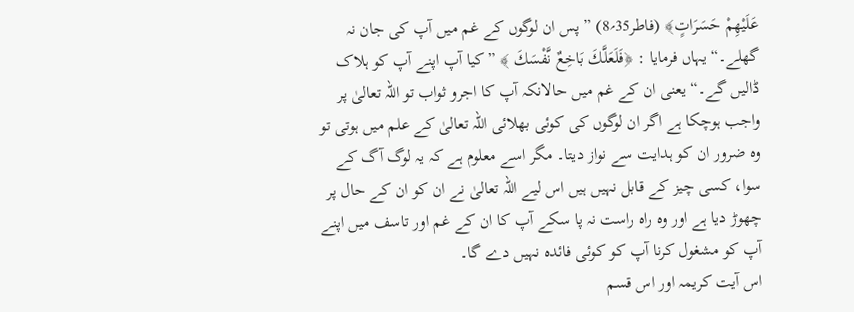عَلَيْهِمْ حَسَرَاتٍ﴾ (فاطر35؍8) ” پس ان لوگوں کے غم میں آپ کی جان نہ گھلے۔“ یہاں فرمایا : ﴿فَلَعَلَّكَ بَاخِعٌ نَّفْسَكَ ﴾ ” کیا آپ اپنے آپ کو ہلاک ڈالیں گے۔“ یعنی ان کے غم میں حالانکہ آپ کا اجرو ثواب تو اللہ تعالیٰ پر واجب ہوچکا ہے اگر ان لوگوں کی کوئی بھلائی اللہ تعالیٰ کے علم میں ہوتی تو وہ ضرور ان کو ہدایت سے نواز دیتا۔ مگر اسے معلوم ہے کہ یہ لوگ آگ کے سوا، کسی چیز کے قابل نہیں ہیں اس لیے اللہ تعالیٰ نے ان کو ان کے حال پر چھوڑ دیا ہے اور وہ راہ راست نہ پا سکے آپ کا ان کے غم اور تاسف میں اپنے آپ کو مشغول کرنا آپ کو کوئی فائدہ نہیں دے گا۔
اس آیت کریمہ اور اس قسم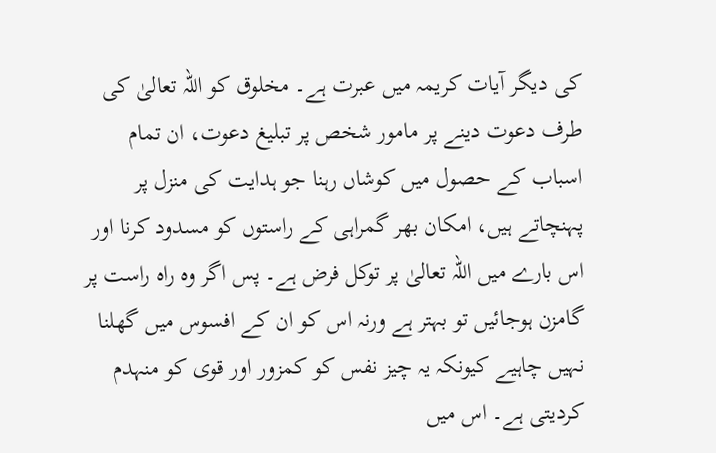کی دیگر آیات کریمہ میں عبرت ہے۔ مخلوق کو اللہ تعالیٰ کی طرف دعوت دینے پر مامور شخص پر تبلیغ دعوت، ان تمام اسباب کے حصول میں کوشاں رہنا جو ہدایت کی منزل پر پہنچاتے ہیں، امکان بھر گمراہی کے راستوں کو مسدود کرنا اور اس بارے میں اللہ تعالیٰ پر توکل فرض ہے۔ پس اگر وہ راہ راست پر گامزن ہوجائیں تو بہتر ہے ورنہ اس کو ان کے افسوس میں گھلنا نہیں چاہیے کیونکہ یہ چیز نفس کو کمزور اور قوی کو منہدم کردیتی ہے۔ اس میں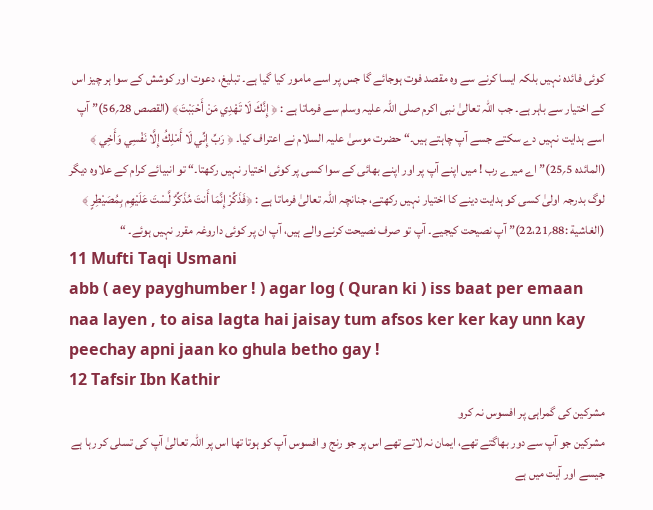کوئی فائدہ نہیں بلکہ ایسا کرنے سے وہ مقصد فوت ہوجائے گا جس پر اسے مامور کیا گیا ہے۔ تبلیغ، دعوت اور کوشش کے سوا ہر چیز اس کے اختیار سے باہر ہے۔ جب اللہ تعالیٰ نبی اکرم صلی اللہ علیہ وسلم سے فرماتا ہے : ﴿ إِنَّكَ لَا تَهْدِي مَنْ أَحْبَبْتَ﴾ (القصص 28؍56)” آپ اسے ہدایت نہیں دے سکتے جسے آپ چاہتے ہیں۔“ حضرت موسیٰ علیہ السلام نے اعتراف کیا۔ ﴿ رَبِّ إِنِّي لَا أَمْلِكُ إِلَّا نَفْسِي وَأَخِي ﴾ (المائدہ 5؍25)” اے میرے رب ! میں اپنے آپ پر اور اپنے بھائی کے سوا کسی پر کوئی اختیار نہیں رکھتا۔“ تو انبیائے کرام کے علاوہ دیگر لوگ بدرجہ اولیٰ کسی کو ہدایت دینے کا اختیار نہیں رکھتے، جنانچہ اللہ تعالیٰ فرماتا ہے : ﴿فَذَكِّرْ إِنَّمَا أَنتَ مُذَكِّرٌ لَّسْتَ عَلَيْهِم بِمُصَيْطِرٍ ﴾ (الغاشیة :88؍22،21)” آپ نصیحت کیجیے۔ آپ تو صرف نصیحت کرنے والے ہیں، آپ ان پر کوئی داروغہ مقرر نہیں ہوئے۔ “
11 Mufti Taqi Usmani
abb ( aey payghumber ! ) agar log ( Quran ki ) iss baat per emaan naa layen , to aisa lagta hai jaisay tum afsos ker ker kay unn kay peechay apni jaan ko ghula betho gay !
12 Tafsir Ibn Kathir
مشرکین کی گمراہی پر افسوس نہ کرو
مشرکین جو آپ سے دور بھاگتے تھے، ایمان نہ لاتے تھے اس پر جو رنج و افسوس آپ کو ہوتا تھا اس پر اللہ تعالیٰ آپ کی تسلی کر رہا ہے جیسے اور آیت میں ہے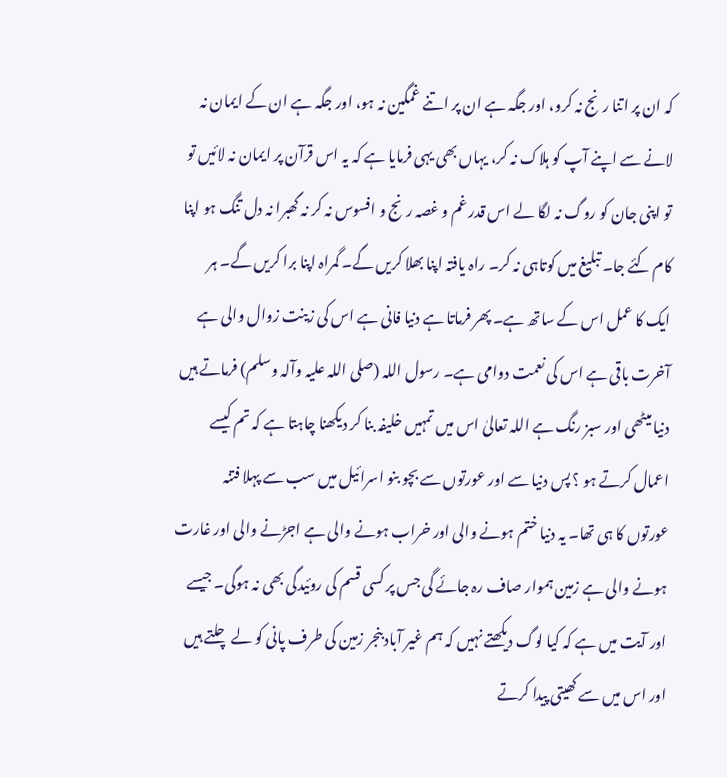کہ ان پر اتنا رنج نہ کرو، اور جگہ ہے ان پر اتنے غمگین نہ ہو، اور جگہ ہے ان کے ایمان نہ لانے سے اپنے آپ کو ہلاک نہ کر، یہاں بھی یہی فرمایا ہے کہ یہ اس قرآن پر ایمان نہ لائیں تو تو اپنی جان کو روگ نہ لگا لے اس قدر غم و غصہ رنج و افسوس نہ کر نہ گھبرا نہ دل تنگ ہو اپنا کام کئے جا۔ تبلیغ میں کوتاہی نہ کر۔ راہ یافتہ اپنا بھلا کریں گے۔ گمراہ اپنا برا کریں گے۔ ہر ایک کا عمل اس کے ساتھ ہے۔ پھر فرماتا ہے دنیا فانی ہے اس کی زینت زوال والی ہے آخرت باقی ہے اس کی نعمت دوامی ہے۔ رسول اللہ (صلی اللہ علیہ وآلہ وسلم) فرماتے ہیں دنیا میٹھی اور سبز رنگ ہے اللہ تعالیٰ اس میں تمہیں خلیفہ بنا کر دیکھنا چاہتا ہے کہ تم کیسے اعمال کرتے ہو ؟ پس دنیا سے اور عورتوں سے بچو بنو اسرائیل میں سب سے پہلا فتنہ عورتوں کا ہی تھا۔ یہ دنیا ختم ہونے والی اور خراب ہونے والی ہے اجڑنے والی اور غارت ہونے والی ہے زمین ہموار صاف رہ جائے گی جس پر کسی قسم کی روئیدگی بھی نہ ہوگی۔ جیسے اور آیت میں ہے کہ کیا لوگ دیکھتے نہیں کہ ہم غیر آباد بنجر زمین کی طرف پانی کو لے چلتے ہیں اور اس میں سے کھیتی پیدا کرتے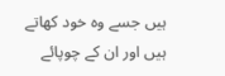ہیں جسے وہ خود کھاتے ہیں اور ان کے چوپائے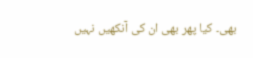بھی۔ کیا پھر بھی ان کی آنکھیں نہیں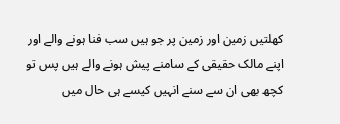کھلتیں زمین اور زمین پر جو ہیں سب فنا ہونے والے اور اپنے مالک حقیقی کے سامنے پیش ہونے والے ہیں پس تو کچھ بھی ان سے سنے انہیں کیسے ہی حال میں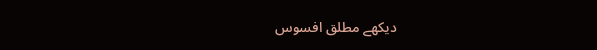دیکھے مطلق افسوس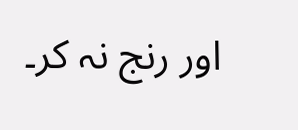اور رنج نہ کر۔